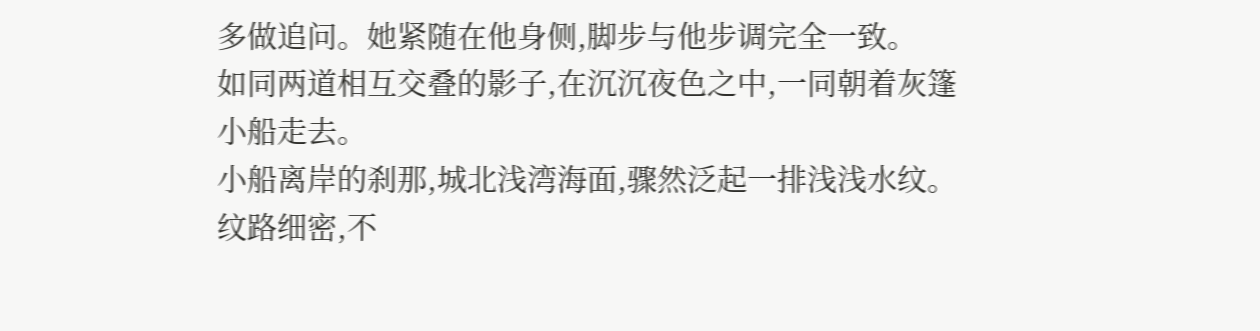多做追问。她紧随在他身侧,脚步与他步调完全一致。
如同两道相互交叠的影子,在沉沉夜色之中,一同朝着灰篷小船走去。
小船离岸的刹那,城北浅湾海面,骤然泛起一排浅浅水纹。
纹路细密,不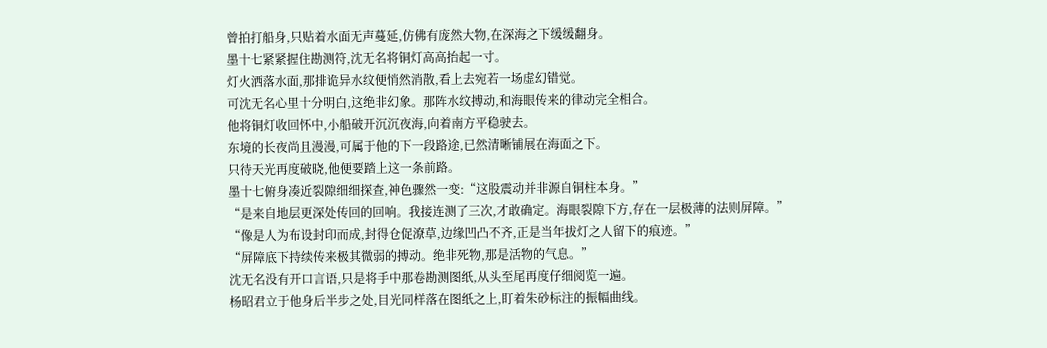曾拍打船身,只贴着水面无声蔓延,仿佛有庞然大物,在深海之下缓缓翻身。
墨十七紧紧握住勘测符,沈无名将铜灯高高抬起一寸。
灯火洒落水面,那排诡异水纹便悄然消散,看上去宛若一场虚幻错觉。
可沈无名心里十分明白,这绝非幻象。那阵水纹搏动,和海眼传来的律动完全相合。
他将铜灯收回怀中,小船破开沉沉夜海,向着南方平稳驶去。
东境的长夜尚且漫漫,可属于他的下一段路途,已然清晰铺展在海面之下。
只待天光再度破晓,他便要踏上这一条前路。
墨十七俯身凑近裂隙细细探查,神色骤然一变:“这股震动并非源自铜柱本身。”
“是来自地层更深处传回的回响。我接连测了三次,才敢确定。海眼裂隙下方,存在一层极薄的法则屏障。”
“像是人为布设封印而成,封得仓促潦草,边缘凹凸不齐,正是当年拔灯之人留下的痕迹。”
“屏障底下持续传来极其微弱的搏动。绝非死物,那是活物的气息。”
沈无名没有开口言语,只是将手中那卷勘测图纸,从头至尾再度仔细阅览一遍。
杨昭君立于他身后半步之处,目光同样落在图纸之上,盯着朱砂标注的振幅曲线。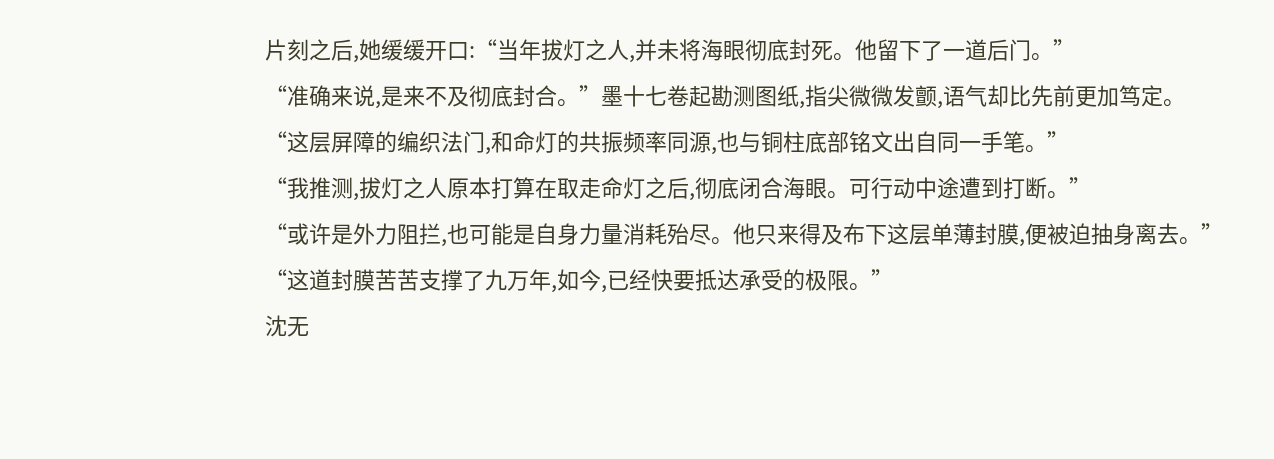片刻之后,她缓缓开口:“当年拔灯之人,并未将海眼彻底封死。他留下了一道后门。”
“准确来说,是来不及彻底封合。”墨十七卷起勘测图纸,指尖微微发颤,语气却比先前更加笃定。
“这层屏障的编织法门,和命灯的共振频率同源,也与铜柱底部铭文出自同一手笔。”
“我推测,拔灯之人原本打算在取走命灯之后,彻底闭合海眼。可行动中途遭到打断。”
“或许是外力阻拦,也可能是自身力量消耗殆尽。他只来得及布下这层单薄封膜,便被迫抽身离去。”
“这道封膜苦苦支撑了九万年,如今,已经快要抵达承受的极限。”
沈无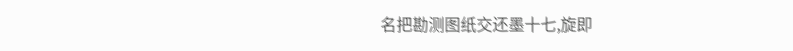名把勘测图纸交还墨十七,旋即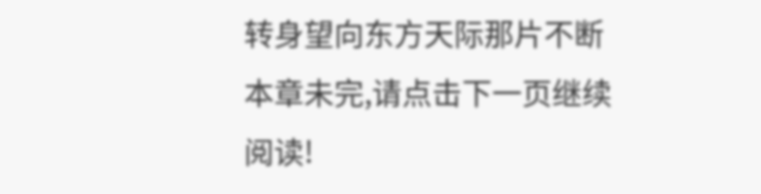转身望向东方天际那片不断
本章未完,请点击下一页继续阅读!